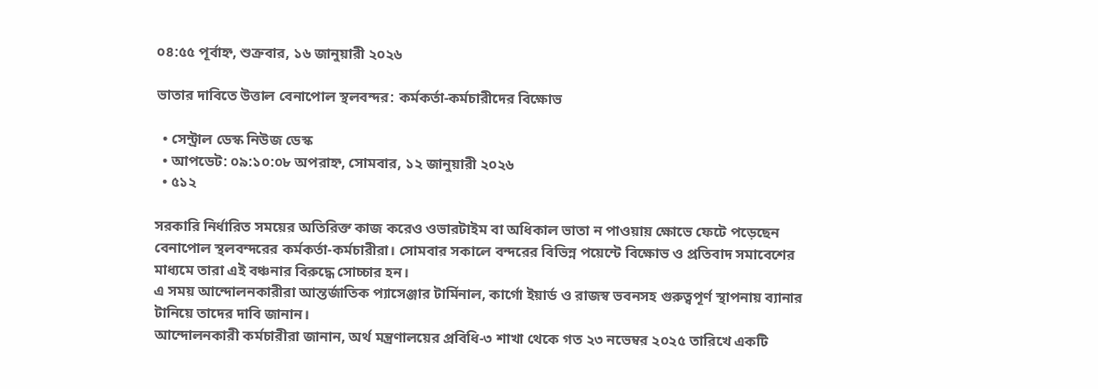০৪:৫৫ পূর্বাহ্ন, শুক্রবার, ১৬ জানুয়ারী ২০২৬

ভাতার দাবিতে উত্তাল বেনাপোল স্থলবন্দর: কর্মকর্তা-কর্মচারীদের বিক্ষোভ

  • সেন্ট্রাল ডেস্ক নিউজ ডেস্ক
  • আপডেট: ০৯:১০:০৮ অপরাহ্ন, সোমবার, ১২ জানুয়ারী ২০২৬
  • ৫১২

সরকারি নির্ধারিত সময়ের অতিরিক্ত কাজ করেও ওভারটাইম বা অধিকাল ভাতা ন পাওয়ায় ক্ষোভে ফেটে পড়েছেন বেনাপোল স্থলবন্দরের কর্মকর্তা-কর্মচারীরা। সোমবার সকালে বন্দরের বিভিন্ন পয়েন্টে বিক্ষোভ ও প্রতিবাদ সমাবেশের মাধ্যমে তারা এই বঞ্চনার বিরুদ্ধে সোচ্চার হন।
এ সময় আন্দোলনকারীরা আন্তর্জাতিক প্যাসেঞ্জার টার্মিনাল, কার্গো ইয়ার্ড ও রাজস্ব ভবনসহ গুরুত্বপূর্ণ স্থাপনায় ব্যানার টানিয়ে তাদের দাবি জানান।
আন্দোলনকারী কর্মচারীরা জানান, অর্থ মন্ত্রণালয়ের প্রবিধি-৩ শাখা থেকে গত ২৩ নভেম্বর ২০২৫ তারিখে একটি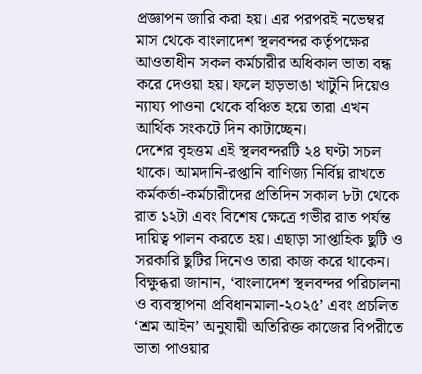প্রজ্ঞাপন জারি করা হয়। এর পরপরই নভেম্বর মাস থেকে বাংলাদেশ স্থলবন্দর কর্তৃপক্ষের আওতাধীন সকল কর্মচারীর অধিকাল ভাতা বন্ধ করে দেওয়া হয়। ফলে হাড়ভাঙা খাটুনি দিয়েও ন্যায্য পাওনা থেকে বঞ্চিত হয়ে তারা এখন আর্থিক সংকটে দিন কাটাচ্ছেন।
দেশের বৃহত্তম এই স্থলবন্দরটি ২৪ ঘণ্টা সচল থাকে। আমদানি-রপ্তানি বাণিজ্য নির্বিঘ্ন রাখতে কর্মকর্তা-কর্মচারীদের প্রতিদিন সকাল ৮টা থেকে রাত ১২টা এবং বিশেষ ক্ষেত্রে গভীর রাত পর্যন্ত দায়িত্ব পালন করতে হয়। এছাড়া সাপ্তাহিক ছুটি ও সরকারি ছুটির দিনেও তারা কাজ করে থাকেন।
বিক্ষুব্ধরা জানান, ‘বাংলাদেশ স্থলবন্দর পরিচালনা ও ব্যবস্থাপনা প্রবিধানমালা-২০২৫’ এবং প্রচলিত ‘শ্রম আইন’ অনুযায়ী অতিরিক্ত কাজের বিপরীতে ভাতা পাওয়ার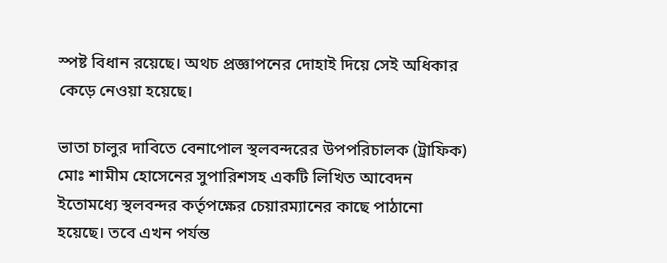স্পষ্ট বিধান রয়েছে। অথচ প্রজ্ঞাপনের দোহাই দিয়ে সেই অধিকার কেড়ে নেওয়া হয়েছে।

ভাতা চালুর দাবিতে বেনাপোল স্থলবন্দরের উপপরিচালক (ট্রাফিক) মোঃ শামীম হোসেনের সুপারিশসহ একটি লিখিত আবেদন ইতোমধ্যে স্থলবন্দর কর্তৃপক্ষের চেয়ারম্যানের কাছে পাঠানো হয়েছে। তবে এখন পর্যন্ত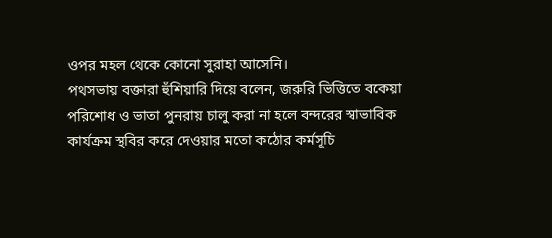ওপর মহল থেকে কোনো সুরাহা আসেনি।
পথসভায় বক্তারা হুঁশিয়ারি দিয়ে বলেন, জরুরি ভিত্তিতে বকেয়া পরিশোধ ও ভাতা পুনরায় চালু করা না হলে বন্দরের স্বাভাবিক কার্যক্রম স্থবির করে দেওয়ার মতো কঠোর কর্মসূচি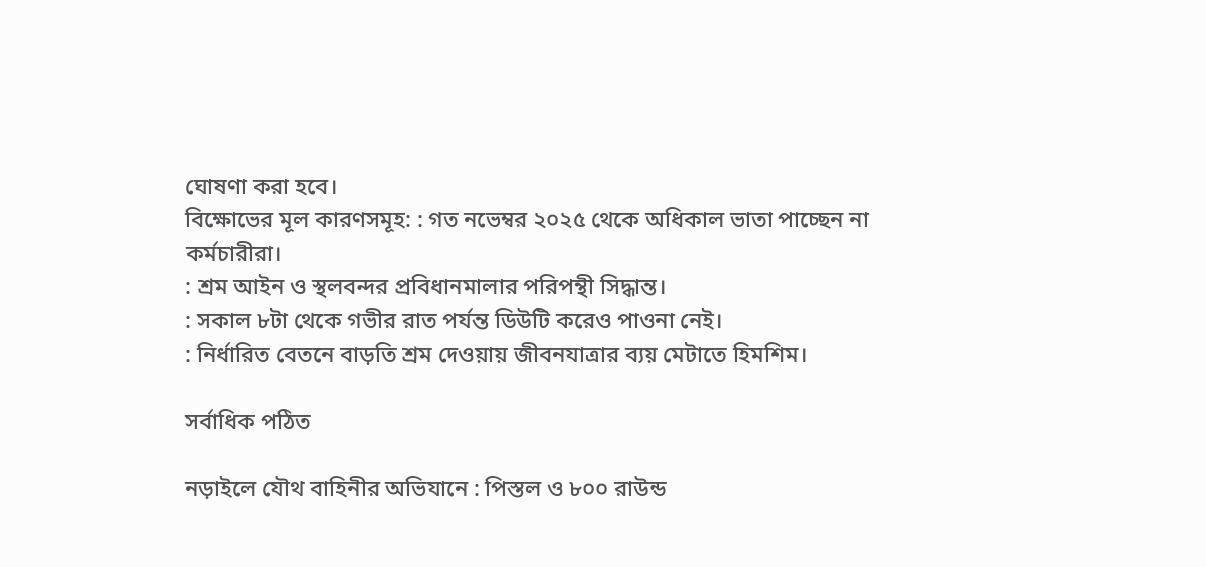ঘোষণা করা হবে।
বিক্ষোভের মূল কারণসমূহ: : গত নভেম্বর ২০২৫ থেকে অধিকাল ভাতা পাচ্ছেন না কর্মচারীরা।
: শ্রম আইন ও স্থলবন্দর প্রবিধানমালার পরিপন্থী সিদ্ধান্ত।
: সকাল ৮টা থেকে গভীর রাত পর্যন্ত ডিউটি করেও পাওনা নেই।
: নির্ধারিত বেতনে বাড়তি শ্রম দেওয়ায় জীবনযাত্রার ব্যয় মেটাতে হিমশিম।

সর্বাধিক পঠিত

নড়াইলে যৌথ বাহিনীর অভিযানে : পিস্তল ও ৮০০ রাউন্ড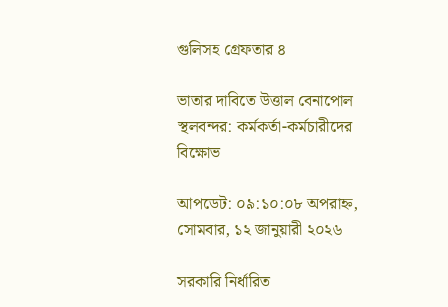গুলিসহ গ্রেফতার ৪

ভাতার দাবিতে উত্তাল বেনাপোল স্থলবন্দর: কর্মকর্তা-কর্মচারীদের বিক্ষোভ

আপডেট: ০৯:১০:০৮ অপরাহ্ন, সোমবার, ১২ জানুয়ারী ২০২৬

সরকারি নির্ধারিত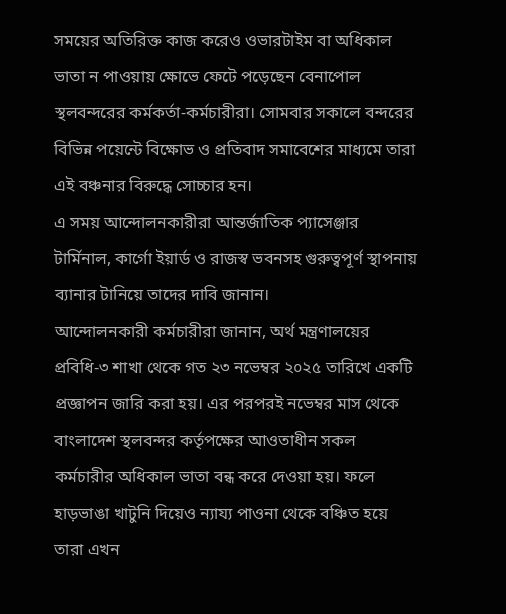সময়ের অতিরিক্ত কাজ করেও ওভারটাইম বা অধিকাল ভাতা ন পাওয়ায় ক্ষোভে ফেটে পড়েছেন বেনাপোল স্থলবন্দরের কর্মকর্তা-কর্মচারীরা। সোমবার সকালে বন্দরের বিভিন্ন পয়েন্টে বিক্ষোভ ও প্রতিবাদ সমাবেশের মাধ্যমে তারা এই বঞ্চনার বিরুদ্ধে সোচ্চার হন।
এ সময় আন্দোলনকারীরা আন্তর্জাতিক প্যাসেঞ্জার টার্মিনাল, কার্গো ইয়ার্ড ও রাজস্ব ভবনসহ গুরুত্বপূর্ণ স্থাপনায় ব্যানার টানিয়ে তাদের দাবি জানান।
আন্দোলনকারী কর্মচারীরা জানান, অর্থ মন্ত্রণালয়ের প্রবিধি-৩ শাখা থেকে গত ২৩ নভেম্বর ২০২৫ তারিখে একটি প্রজ্ঞাপন জারি করা হয়। এর পরপরই নভেম্বর মাস থেকে বাংলাদেশ স্থলবন্দর কর্তৃপক্ষের আওতাধীন সকল কর্মচারীর অধিকাল ভাতা বন্ধ করে দেওয়া হয়। ফলে হাড়ভাঙা খাটুনি দিয়েও ন্যায্য পাওনা থেকে বঞ্চিত হয়ে তারা এখন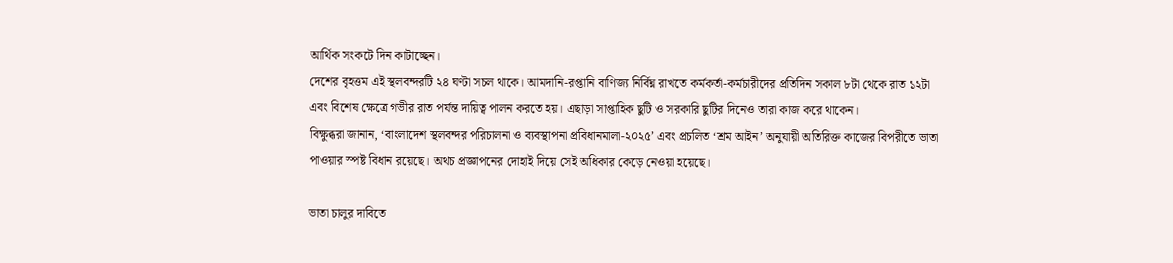আর্থিক সংকটে দিন কাটাচ্ছেন।
দেশের বৃহত্তম এই স্থলবন্দরটি ২৪ ঘণ্টা সচল থাকে। আমদানি-রপ্তানি বাণিজ্য নির্বিঘ্ন রাখতে কর্মকর্তা-কর্মচারীদের প্রতিদিন সকাল ৮টা থেকে রাত ১২টা এবং বিশেষ ক্ষেত্রে গভীর রাত পর্যন্ত দায়িত্ব পালন করতে হয়। এছাড়া সাপ্তাহিক ছুটি ও সরকারি ছুটির দিনেও তারা কাজ করে থাকেন।
বিক্ষুব্ধরা জানান, ‘বাংলাদেশ স্থলবন্দর পরিচালনা ও ব্যবস্থাপনা প্রবিধানমালা-২০২৫’ এবং প্রচলিত ‘শ্রম আইন’ অনুযায়ী অতিরিক্ত কাজের বিপরীতে ভাতা পাওয়ার স্পষ্ট বিধান রয়েছে। অথচ প্রজ্ঞাপনের দোহাই দিয়ে সেই অধিকার কেড়ে নেওয়া হয়েছে।

ভাতা চালুর দাবিতে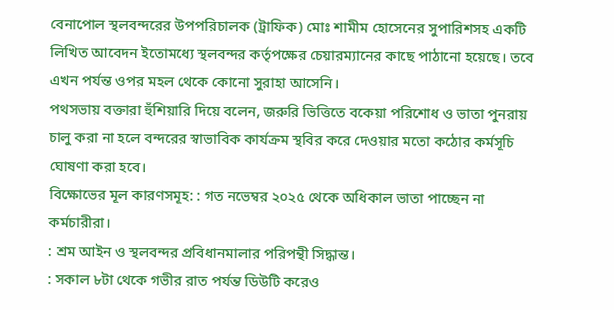বেনাপোল স্থলবন্দরের উপপরিচালক (ট্রাফিক) মোঃ শামীম হোসেনের সুপারিশসহ একটি লিখিত আবেদন ইতোমধ্যে স্থলবন্দর কর্তৃপক্ষের চেয়ারম্যানের কাছে পাঠানো হয়েছে। তবে এখন পর্যন্ত ওপর মহল থেকে কোনো সুরাহা আসেনি।
পথসভায় বক্তারা হুঁশিয়ারি দিয়ে বলেন, জরুরি ভিত্তিতে বকেয়া পরিশোধ ও ভাতা পুনরায় চালু করা না হলে বন্দরের স্বাভাবিক কার্যক্রম স্থবির করে দেওয়ার মতো কঠোর কর্মসূচি ঘোষণা করা হবে।
বিক্ষোভের মূল কারণসমূহ: : গত নভেম্বর ২০২৫ থেকে অধিকাল ভাতা পাচ্ছেন না কর্মচারীরা।
: শ্রম আইন ও স্থলবন্দর প্রবিধানমালার পরিপন্থী সিদ্ধান্ত।
: সকাল ৮টা থেকে গভীর রাত পর্যন্ত ডিউটি করেও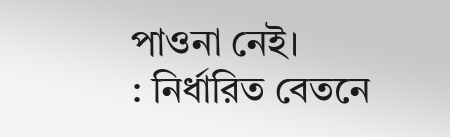পাওনা নেই।
: নির্ধারিত বেতনে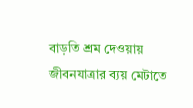বাড়তি শ্রম দেওয়ায় জীবনযাত্রার ব্যয় মেটাতে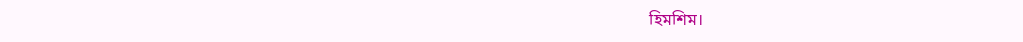হিমশিম।